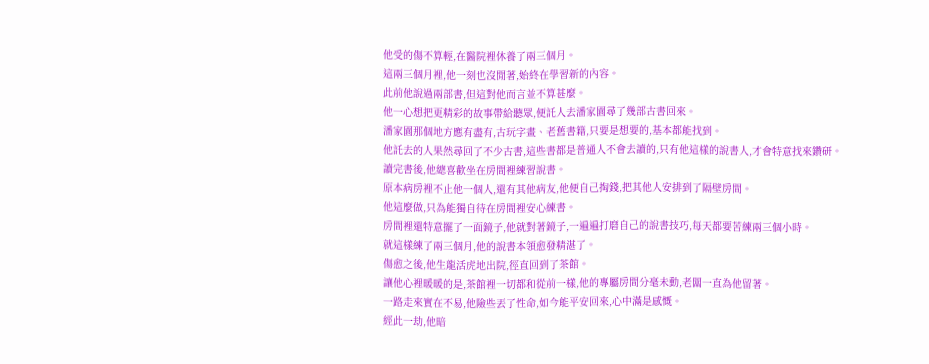他受的傷不算輕,在醫院裡休養了兩三個月。
這兩三個月裡,他一刻也沒閒著,始終在學習新的內容。
此前他說過兩部書,但這對他而言並不算甚麼。
他一心想把更精彩的故事帶給聽眾,便託人去潘家園尋了幾部古書回來。
潘家園那個地方應有盡有,古玩字畫、老舊書籍,只要是想要的,基本都能找到。
他託去的人果然尋回了不少古書,這些書都是普通人不會去讀的,只有他這樣的說書人,才會特意找來鑽研。
讀完書後,他總喜歡坐在房間裡練習說書。
原本病房裡不止他一個人,還有其他病友,他便自己掏錢,把其他人安排到了隔壁房間。
他這麼做,只為能獨自待在房間裡安心練書。
房間裡還特意擺了一面鏡子,他就對著鏡子,一遍遍打磨自己的說書技巧,每天都要苦練兩三個小時。
就這樣練了兩三個月,他的說書本領愈發精湛了。
傷愈之後,他生龍活虎地出院,徑直回到了茶館。
讓他心裡暖暖的是,茶館裡一切都和從前一樣,他的專屬房間分毫未動,老闆一直為他留著。
一路走來實在不易,他險些丟了性命,如今能平安回來,心中滿是感慨。
經此一劫,他暗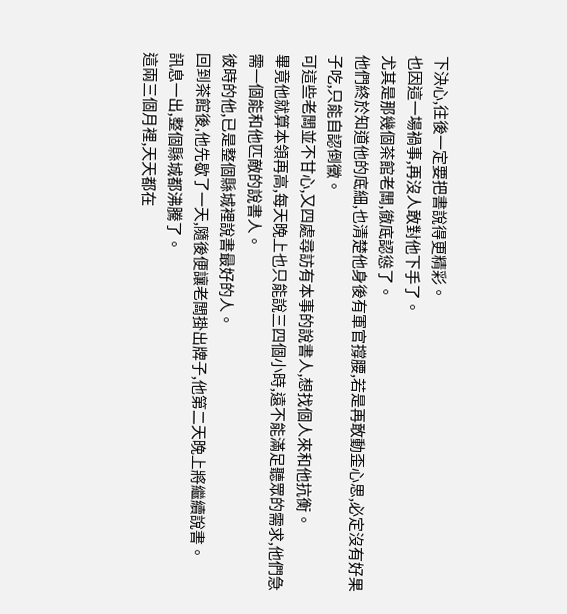下決心,往後一定要把書說得更精彩。
也因這一場禍事,再沒人敢對他下手了。
尤其是那幾個茶館老闆,徹底認慫了。
他們終於知道他的底細,也清楚他身後有軍官撐腰,若是再敢動歪心思,必定沒有好果子吃,只能自認倒黴。
可這些老闆並不甘心,又四處尋訪有本事的說書人,想找個人來和他抗衡。
畢竟他就算本領再高,每天晚上也只能說三四個小時,遠不能滿足聽眾的需求,他們急需一個能和他匹敵的說書人。
彼時的他,已是整個縣城裡說書最好的人。
回到茶館後,他先歇了一天,隨後便讓老闆掛出牌子,他第二天晚上將繼續說書。
訊息一出,整個縣城都沸騰了。
這兩三個月裡,天天都在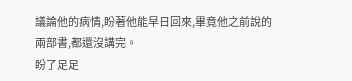議論他的病情,盼著他能早日回來,畢竟他之前說的兩部書,都還沒講完。
盼了足足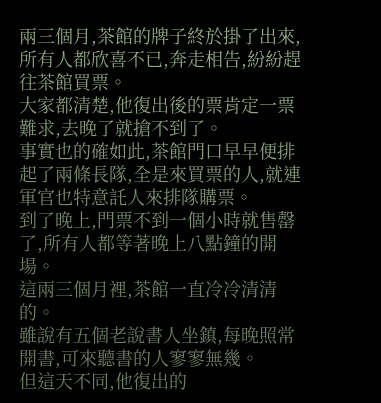兩三個月,茶館的牌子終於掛了出來,所有人都欣喜不已,奔走相告,紛紛趕往茶館買票。
大家都清楚,他復出後的票肯定一票難求,去晚了就搶不到了。
事實也的確如此,茶館門口早早便排起了兩條長隊,全是來買票的人,就連軍官也特意託人來排隊購票。
到了晚上,門票不到一個小時就售罄了,所有人都等著晚上八點鐘的開場。
這兩三個月裡,茶館一直冷冷清清的。
雖說有五個老說書人坐鎮,每晚照常開書,可來聽書的人寥寥無幾。
但這天不同,他復出的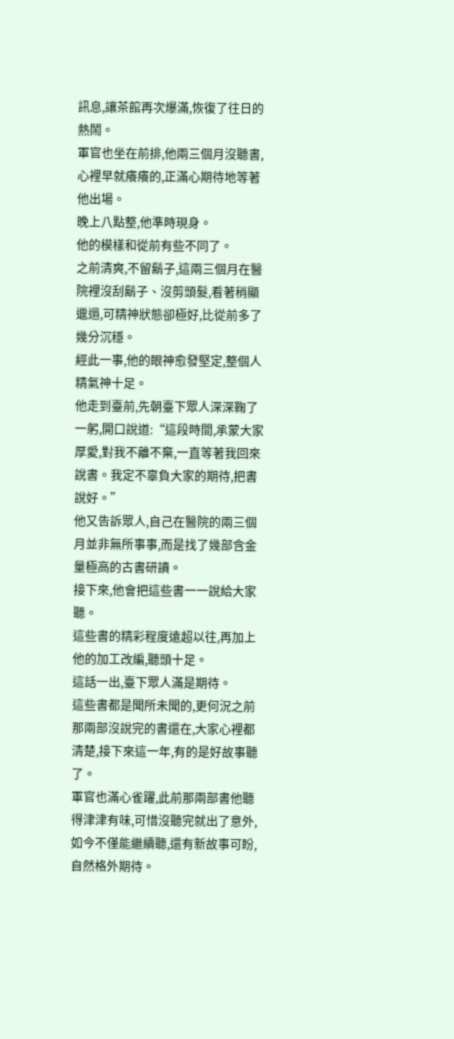訊息,讓茶館再次爆滿,恢復了往日的熱鬧。
軍官也坐在前排,他兩三個月沒聽書,心裡早就癢癢的,正滿心期待地等著他出場。
晚上八點整,他準時現身。
他的模樣和從前有些不同了。
之前清爽,不留鬍子,這兩三個月在醫院裡沒刮鬍子、沒剪頭髮,看著稍顯邋遢,可精神狀態卻極好,比從前多了幾分沉穩。
經此一事,他的眼神愈發堅定,整個人精氣神十足。
他走到臺前,先朝臺下眾人深深鞠了一躬,開口說道:“這段時間,承蒙大家厚愛,對我不離不棄,一直等著我回來說書。我定不辜負大家的期待,把書說好。”
他又告訴眾人,自己在醫院的兩三個月並非無所事事,而是找了幾部含金量極高的古書研讀。
接下來,他會把這些書一一說給大家聽。
這些書的精彩程度遠超以往,再加上他的加工改編,聽頭十足。
這話一出,臺下眾人滿是期待。
這些書都是聞所未聞的,更何況之前那兩部沒說完的書還在,大家心裡都清楚,接下來這一年,有的是好故事聽了。
軍官也滿心雀躍,此前那兩部書他聽得津津有味,可惜沒聽完就出了意外,如今不僅能繼續聽,還有新故事可盼,自然格外期待。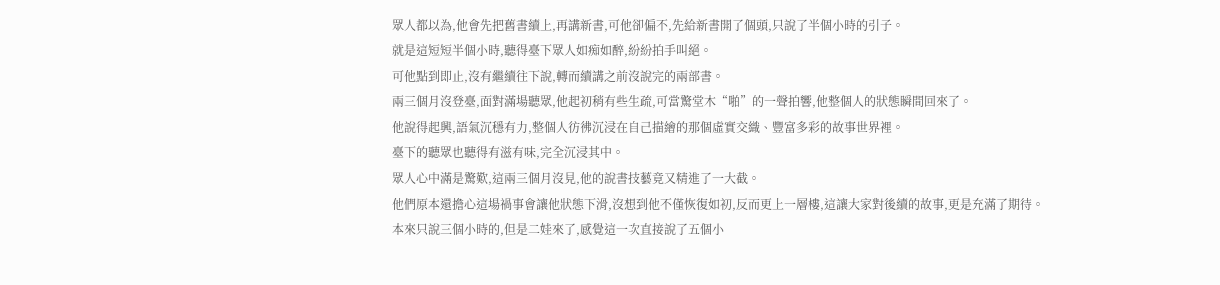眾人都以為,他會先把舊書續上,再講新書,可他卻偏不,先給新書開了個頭,只說了半個小時的引子。
就是這短短半個小時,聽得臺下眾人如痴如醉,紛紛拍手叫絕。
可他點到即止,沒有繼續往下說,轉而續講之前沒說完的兩部書。
兩三個月沒登臺,面對滿場聽眾,他起初稍有些生疏,可當驚堂木“啪”的一聲拍響,他整個人的狀態瞬間回來了。
他說得起興,語氣沉穩有力,整個人彷彿沉浸在自己描繪的那個虛實交織、豐富多彩的故事世界裡。
臺下的聽眾也聽得有滋有味,完全沉浸其中。
眾人心中滿是驚歎,這兩三個月沒見,他的說書技藝竟又精進了一大截。
他們原本還擔心這場禍事會讓他狀態下滑,沒想到他不僅恢復如初,反而更上一層樓,這讓大家對後續的故事,更是充滿了期待。
本來只說三個小時的,但是二娃來了,感覺這一次直接說了五個小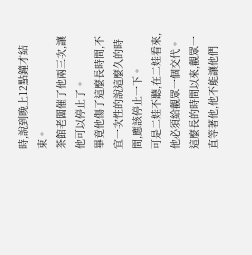時,說到晚上12點鐘才結束。
茶館老闆催了他兩三次,讓他可以停止了。
畢竟他傷了這麼長時間,不宜一次性的說這麼久的時間,應該停止一下。
可是二娃不聽,在二娃看來,他必須給觀眾一個交代。
這麼長的時間以來,觀眾一直等著他,他不能讓他們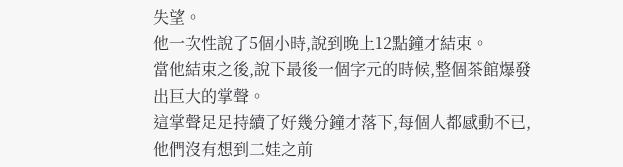失望。
他一次性說了5個小時,說到晚上12點鐘才結束。
當他結束之後,說下最後一個字元的時候,整個茶館爆發出巨大的掌聲。
這掌聲足足持續了好幾分鐘才落下,每個人都感動不已,他們沒有想到二娃之前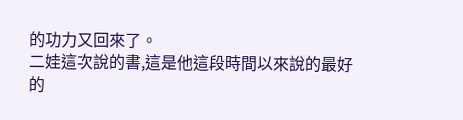的功力又回來了。
二娃這次說的書,這是他這段時間以來說的最好的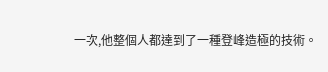一次,他整個人都達到了一種登峰造極的技術。